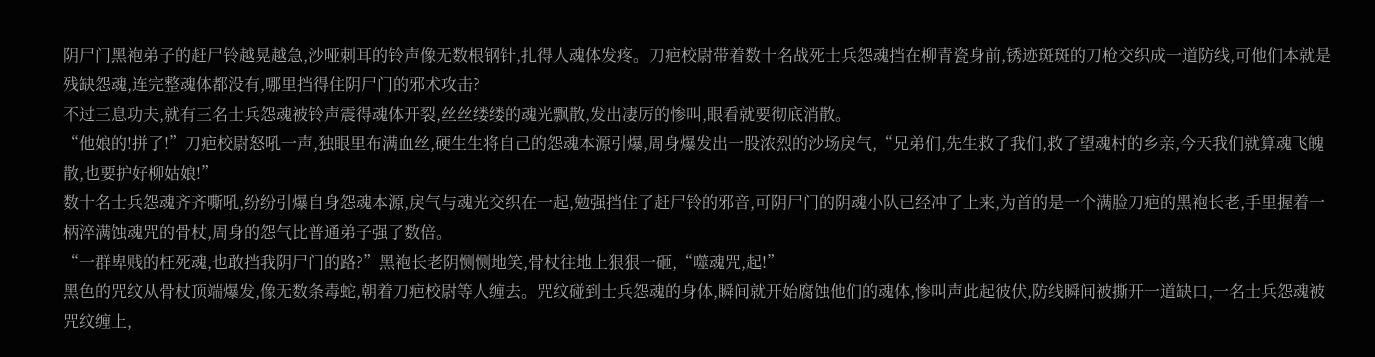阴尸门黑袍弟子的赶尸铃越晃越急,沙哑刺耳的铃声像无数根钢针,扎得人魂体发疼。刀疤校尉带着数十名战死士兵怨魂挡在柳青瓷身前,锈迹斑斑的刀枪交织成一道防线,可他们本就是残缺怨魂,连完整魂体都没有,哪里挡得住阴尸门的邪术攻击?
不过三息功夫,就有三名士兵怨魂被铃声震得魂体开裂,丝丝缕缕的魂光飘散,发出凄厉的惨叫,眼看就要彻底消散。
“他娘的!拼了!”刀疤校尉怒吼一声,独眼里布满血丝,硬生生将自己的怨魂本源引爆,周身爆发出一股浓烈的沙场戾气,“兄弟们,先生救了我们,救了望魂村的乡亲,今天我们就算魂飞魄散,也要护好柳姑娘!”
数十名士兵怨魂齐齐嘶吼,纷纷引爆自身怨魂本源,戾气与魂光交织在一起,勉强挡住了赶尸铃的邪音,可阴尸门的阴魂小队已经冲了上来,为首的是一个满脸刀疤的黑袍长老,手里握着一柄淬满蚀魂咒的骨杖,周身的怨气比普通弟子强了数倍。
“一群卑贱的枉死魂,也敢挡我阴尸门的路?”黑袍长老阴恻恻地笑,骨杖往地上狠狠一砸,“噬魂咒,起!”
黑色的咒纹从骨杖顶端爆发,像无数条毒蛇,朝着刀疤校尉等人缠去。咒纹碰到士兵怨魂的身体,瞬间就开始腐蚀他们的魂体,惨叫声此起彼伏,防线瞬间被撕开一道缺口,一名士兵怨魂被咒纹缠上,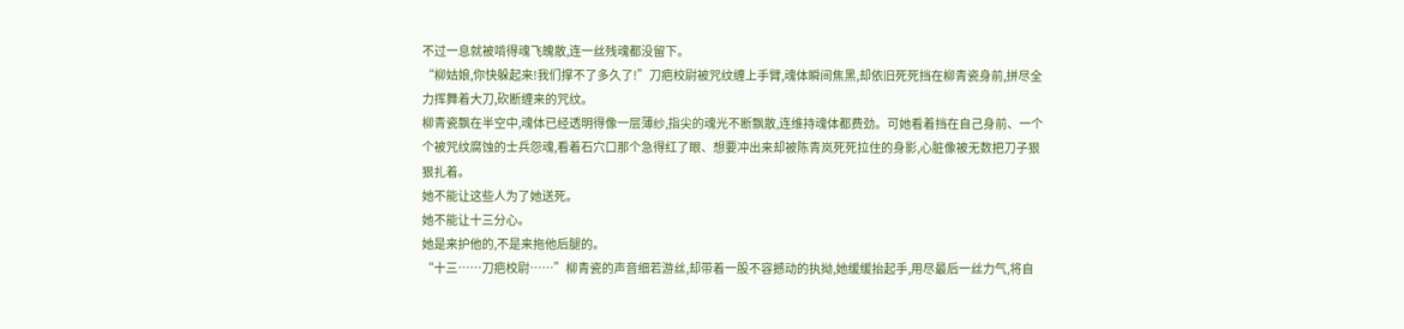不过一息就被啃得魂飞魄散,连一丝残魂都没留下。
“柳姑娘,你快躲起来!我们撑不了多久了!”刀疤校尉被咒纹缠上手臂,魂体瞬间焦黑,却依旧死死挡在柳青瓷身前,拼尽全力挥舞着大刀,砍断缠来的咒纹。
柳青瓷飘在半空中,魂体已经透明得像一层薄纱,指尖的魂光不断飘散,连维持魂体都费劲。可她看着挡在自己身前、一个个被咒纹腐蚀的士兵怨魂,看着石穴口那个急得红了眼、想要冲出来却被陈青岚死死拉住的身影,心脏像被无数把刀子狠狠扎着。
她不能让这些人为了她送死。
她不能让十三分心。
她是来护他的,不是来拖他后腿的。
“十三……刀疤校尉……”柳青瓷的声音细若游丝,却带着一股不容撼动的执拗,她缓缓抬起手,用尽最后一丝力气,将自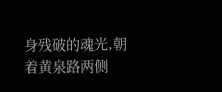身残破的魂光,朝着黄泉路两侧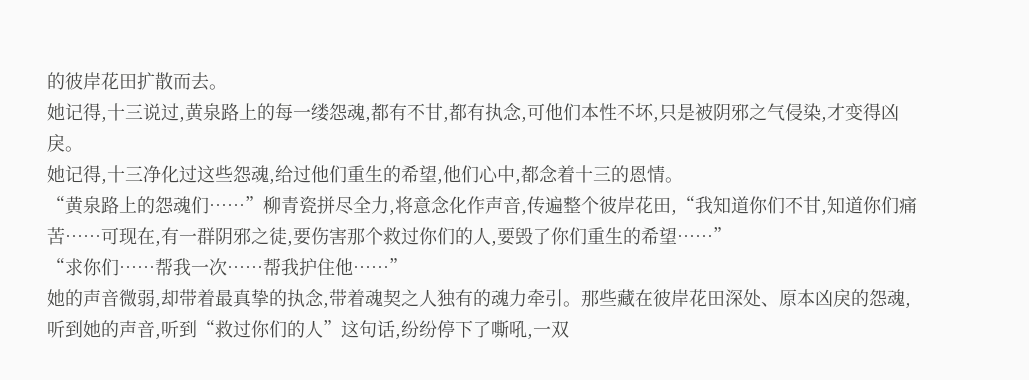的彼岸花田扩散而去。
她记得,十三说过,黄泉路上的每一缕怨魂,都有不甘,都有执念,可他们本性不坏,只是被阴邪之气侵染,才变得凶戾。
她记得,十三净化过这些怨魂,给过他们重生的希望,他们心中,都念着十三的恩情。
“黄泉路上的怨魂们……”柳青瓷拼尽全力,将意念化作声音,传遍整个彼岸花田,“我知道你们不甘,知道你们痛苦……可现在,有一群阴邪之徒,要伤害那个救过你们的人,要毁了你们重生的希望……”
“求你们……帮我一次……帮我护住他……”
她的声音微弱,却带着最真挚的执念,带着魂契之人独有的魂力牵引。那些藏在彼岸花田深处、原本凶戾的怨魂,听到她的声音,听到“救过你们的人”这句话,纷纷停下了嘶吼,一双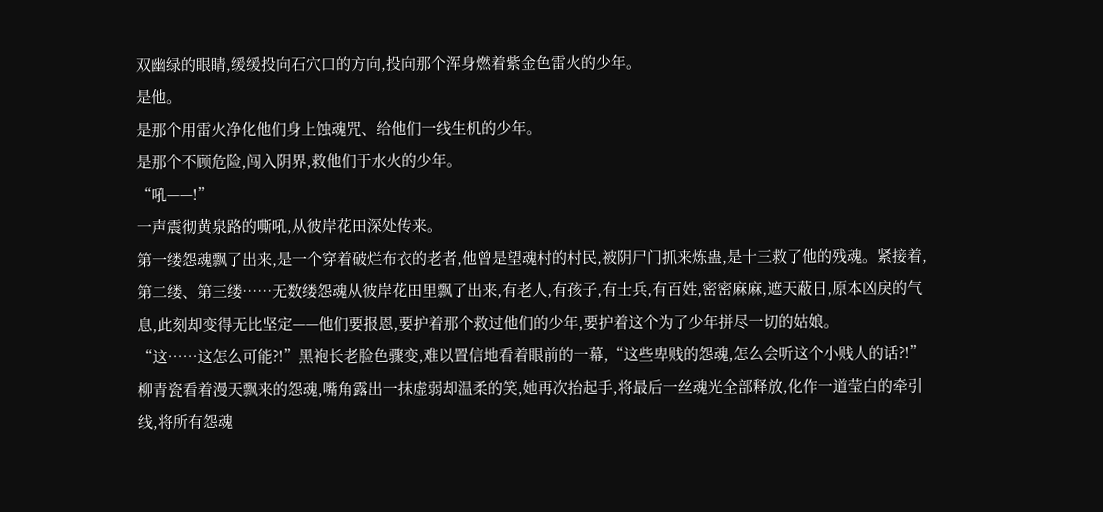双幽绿的眼睛,缓缓投向石穴口的方向,投向那个浑身燃着紫金色雷火的少年。
是他。
是那个用雷火净化他们身上蚀魂咒、给他们一线生机的少年。
是那个不顾危险,闯入阴界,救他们于水火的少年。
“吼——!”
一声震彻黄泉路的嘶吼,从彼岸花田深处传来。
第一缕怨魂飘了出来,是一个穿着破烂布衣的老者,他曾是望魂村的村民,被阴尸门抓来炼蛊,是十三救了他的残魂。紧接着,第二缕、第三缕……无数缕怨魂从彼岸花田里飘了出来,有老人,有孩子,有士兵,有百姓,密密麻麻,遮天蔽日,原本凶戾的气息,此刻却变得无比坚定——他们要报恩,要护着那个救过他们的少年,要护着这个为了少年拼尽一切的姑娘。
“这……这怎么可能?!”黑袍长老脸色骤变,难以置信地看着眼前的一幕,“这些卑贱的怨魂,怎么会听这个小贱人的话?!”
柳青瓷看着漫天飘来的怨魂,嘴角露出一抹虚弱却温柔的笑,她再次抬起手,将最后一丝魂光全部释放,化作一道莹白的牵引线,将所有怨魂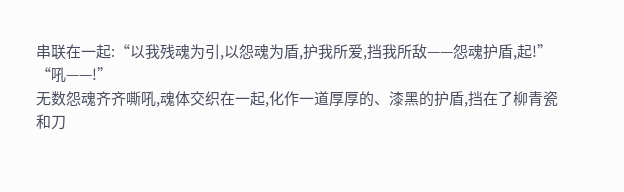串联在一起:“以我残魂为引,以怨魂为盾,护我所爱,挡我所敌——怨魂护盾,起!”
“吼——!”
无数怨魂齐齐嘶吼,魂体交织在一起,化作一道厚厚的、漆黑的护盾,挡在了柳青瓷和刀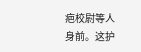疤校尉等人身前。这护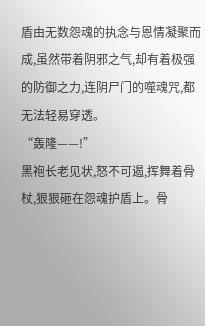盾由无数怨魂的执念与恩情凝聚而成,虽然带着阴邪之气,却有着极强的防御之力,连阴尸门的噬魂咒,都无法轻易穿透。
“轰隆——!”
黑袍长老见状,怒不可遏,挥舞着骨杖,狠狠砸在怨魂护盾上。骨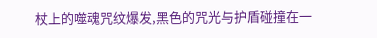杖上的噬魂咒纹爆发,黑色的咒光与护盾碰撞在一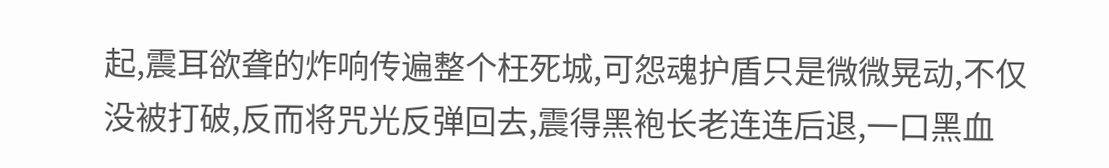起,震耳欲聋的炸响传遍整个枉死城,可怨魂护盾只是微微晃动,不仅没被打破,反而将咒光反弹回去,震得黑袍长老连连后退,一口黑血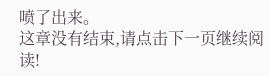喷了出来。
这章没有结束,请点击下一页继续阅读!